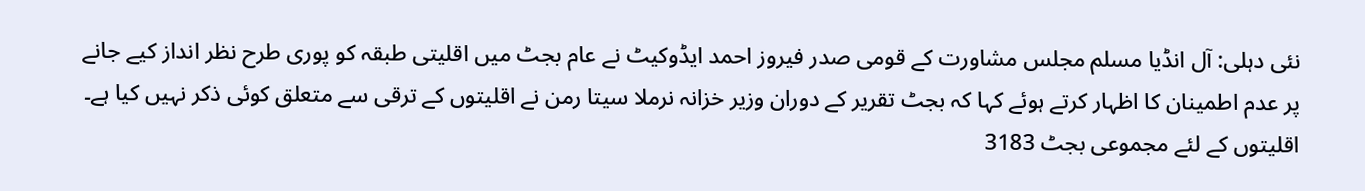نئی دہلی: آل انڈیا مسلم مجلس مشاورت کے قومی صدر فیروز احمد ایڈوکیٹ نے عام بجٹ میں اقلیتی طبقہ کو پوری طرح نظر انداز کیے جانے پر عدم اطمینان کا اظہار کرتے ہوئے کہا کہ بجٹ تقریر کے دوران وزیر خزانہ نرملا سیتا رمن نے اقلیتوں کے ترقی سے متعلق کوئی ذکر نہیں کیا ہے۔ اقلیتوں کے لئے مجموعی بجٹ 3183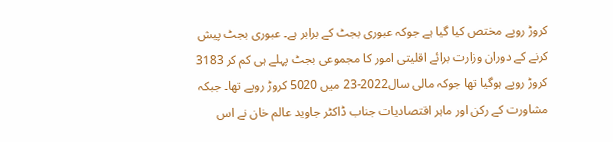کروڑ روپے مختص کیا گیا ہے جوکہ عبوری بجٹ کے برابر ہے۔ عبوری بجٹ پیش کرنے کے دوران وزارت برائے اقلیتی امور کا مجموعی بجٹ پہلے ہی کم کر 3183 کروڑ روپے ہوگیا تھا جوکہ مالی سال2022-23 میں 5020 کروڑ روپے تھا۔ جبکہ مشاورت کے رکن اور ماہر اقتصادیات جناب ڈاکٹر جاوید عالم خان نے اس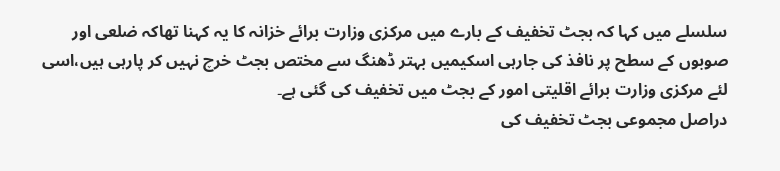سلسلے میں کہا کہ بجٹ تخفیف کے بارے میں مرکزی وزارت برائے خزانہ کا یہ کہنا تھاکہ ضلعی اور صوبوں کے سطح پر نافذ کی جارہی اسکیمیں بہتر ڈھنگ سے مختص بجٹ خرچ نہیں کر پارہی ہیں،اسی لئے مرکزی وزارت برائے اقلیتی امور کے بجٹ میں تخفیف کی گئی ہے۔
دراصل مجموعی بجٹ تخفیف کی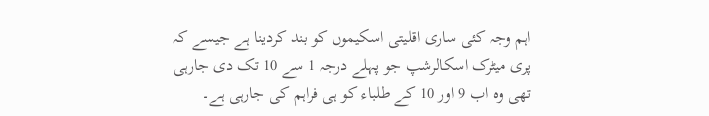اہم وجہ کئی ساری اقلیتی اسکیموں کو بند کردینا ہے جیسے کہ پری میٹرک اسکالرشپ جو پہلے درجہ 1 سے 10 تک دی جارہی تھی وہ اب 9 اور 10 کے طلباء کو ہی فراہم کی جارہی ہے۔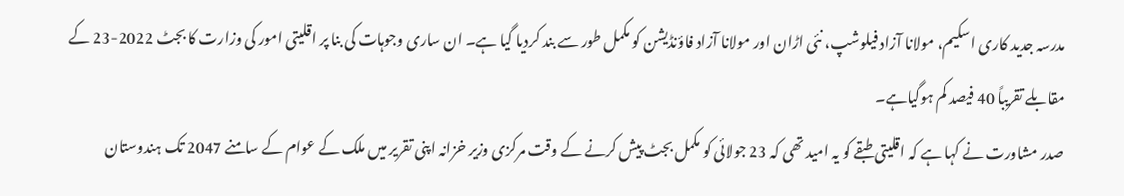مدرسہ جدید کاری اسکیم، مولانا آزاد فیلوشپ، نئی اڑان اور مولانا آزاد فاؤنڈیشن کو مکمل طور سے بند کردیا گیا ہے۔ ان ساری وجوہات کی بنا پر اقلیتی امور کی وزارت کا بجٹ 2022-23 کے مقابلے تقریباً 40 فیصد کم ہوگیاہے۔
صدر مشاورت نے کہا ہے کہ اقلیتی طبقے کو یہ امید تھی کہ 23 جولائی کو مکمل بجٹ پیش کرنے کے وقت مرکزی وزیر خزانہ اپنی تقریر میں ملک کے عوام کے سامنے 2047 تک ہندوستان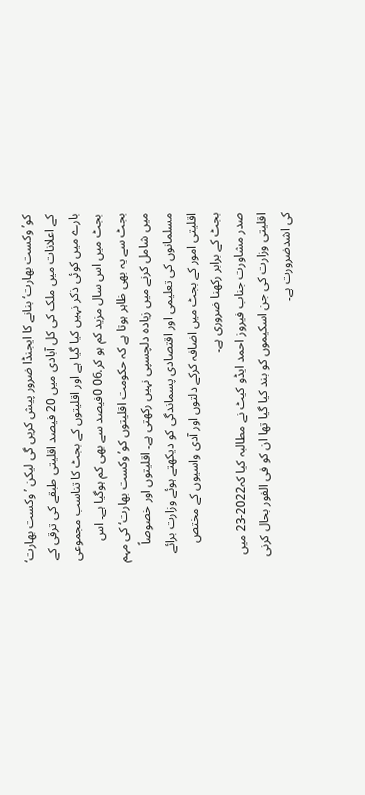کو’وکست بھارت‘ بنانے کا ایجنڈا ضرور پیش کریں گی لیکن ’وکست بھارت‘ کے اعلانات میں ملک کی کل آبادی میں 20 فیصد اقلیتی طبقے کی ترقی کے بارے میں کوئی ذکر نہیں کیا گیا ہے اور اقلیتوں کے بجٹ کا تناسب مجموعی بجٹ میں اس سال مزید کم ہو کر.06 0فیصد سے بھی کم ہوگیا ہے۔ اس بجٹ سے یہ بھی ظاہر ہوتا ہے کہ حکومت اقلیتوں کو’وکست بھارت‘ کی مہم میں شامل کرنے میں زیادہ دلچسپی نہیں رکھتی ہے۔ اقلیتوں اور خصوصاً مسلمانوں کی تعلیمی اور اقتصادی پسماندگی کو دیکھتے ہوئے وزارت برائے اقلیتی امور کے بجٹ میں اضافہ کرکے دلتوں اور آدی واسیوں کے مختص بجٹ کے برابر رکھنا ضروری ہے۔
صدر مشاورت جناب فیروز احمد ایڈو کیٹ نے مطالبہ کیا کہ2022-23 میں اقلیتی وزارت کی جن اسکیموں کو بند کیا گیا تھا ان کو فی الفور بحال کرنی کی اشدضرورت ہے۔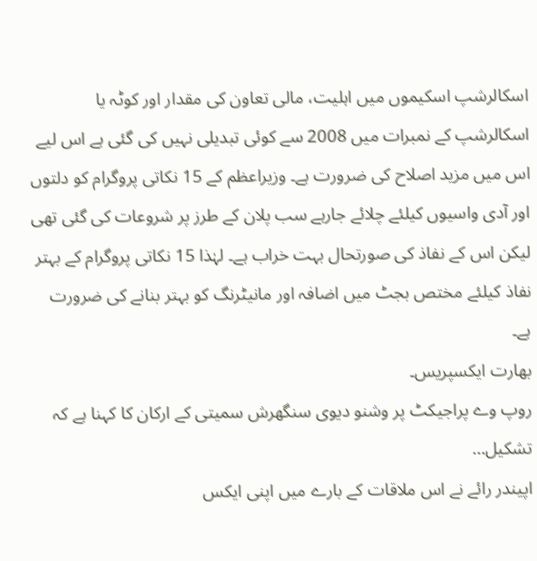اسکالرشپ اسکیموں میں اہلیت، مالی تعاون کی مقدار اور کوٹہ یا اسکالرشپ کے نمبرات میں 2008 سے کوئی تبدیلی نہیں کی گئی ہے اس لیے اس میں مزید اصلاح کی ضرورت ہے۔ وزیراعظم کے 15 نکاتی پروگرام کو دلتوں اور آدی واسیوں کیلئے چلائے جارہے سب پلان کے طرز پر شروعات کی گئی تھی لیکن اس کے نفاذ کی صورتحال بہت خراب ہے۔ لہٰذا 15 نکاتی پروگرام کے بہتر نفاذ کیلئے مختص بجٹ میں اضافہ اور مانیٹرنگ کو بہتر بنانے کی ضرورت ہے۔
بھارت ایکسپریس۔
روپ وے پراجیکٹ پر وشنو دیوی سنگھرش سمیتی کے ارکان کا کہنا ہے کہ تشکیل…
اپیندر رائے نے اس ملاقات کے بارے میں اپنی ایکس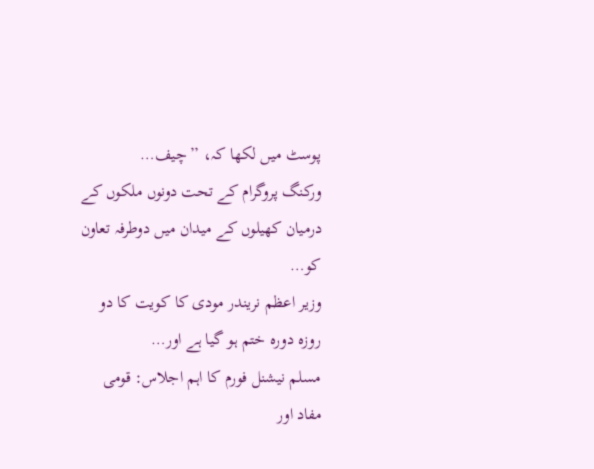پوسٹ میں لکھا کہ، ’’چیف…
ورکنگ پروگرام کے تحت دونوں ملکوں کے درمیان کھیلوں کے میدان میں دوطرفہ تعاون کو…
وزیر اعظم نریندر مودی کا کویت کا دو روزہ دورہ ختم ہو گیا ہے اور…
مسلم نیشنل فورم کا اہم اجلاس: قومی مفاد اور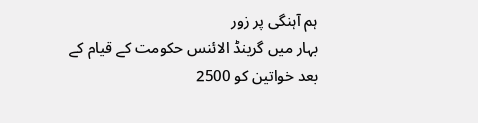ہم آہنگی پر زور
بہار میں گرینڈ الائنس حکومت کے قیام کے بعد خواتین کو 2500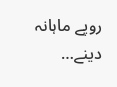روپے ماہانہ دینے…